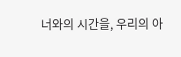너와의 시간을, 우리의 아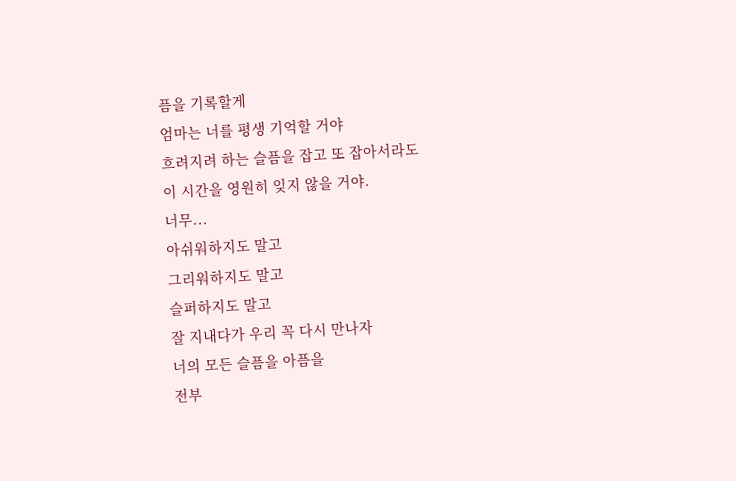픔을 기록할게
엄마는 너를 평생 기억할 거야
흐려지려 하는 슬픔을 잡고 또 잡아서라도
이 시간을 영원히 잊지 않을 거야.
너무...
아쉬워하지도 말고
그리워하지도 말고
슬퍼하지도 말고
잘 지내다가 우리 꼭 다시 만나자
너의 모든 슬픔을 아픔을
전부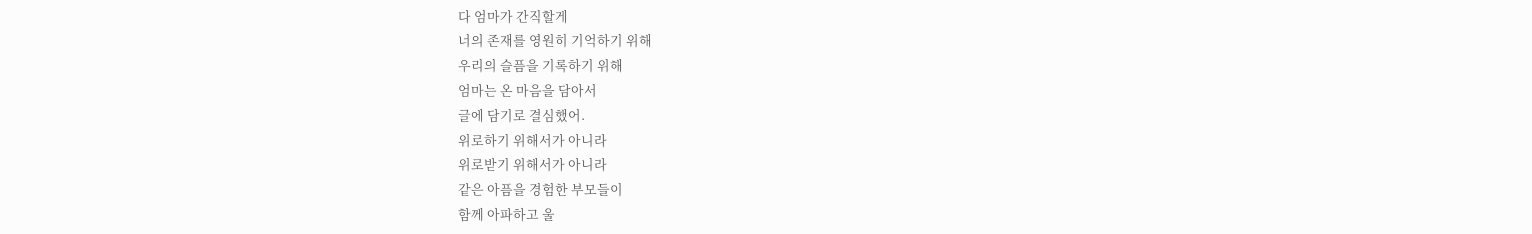다 엄마가 간직할게
너의 존재를 영원히 기억하기 위해
우리의 슬픔을 기록하기 위해
엄마는 온 마음을 담아서
글에 담기로 결심했어.
위로하기 위해서가 아니라
위로받기 위해서가 아니라
같은 아픔을 경험한 부모들이
함께 아파하고 울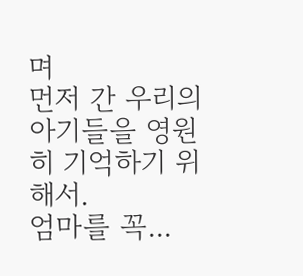며
먼저 간 우리의 아기들을 영원히 기억하기 위해서.
엄마를 꼭...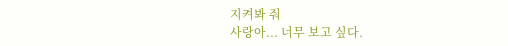지켜봐 줘
사랑아... 너무 보고 싶다.